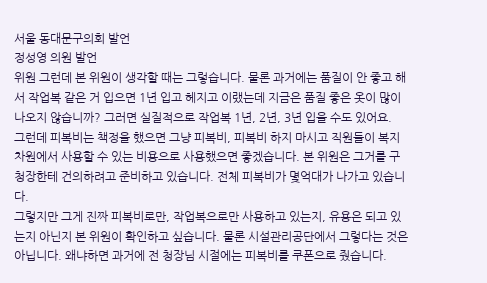서울 동대문구의회 발언
정성영 의원 발언
위원 그런데 본 위원이 생각할 때는 그렇습니다. 물론 과거에는 품질이 안 좋고 해서 작업복 같은 거 입으면 1년 입고 헤지고 이랬는데 지금은 품질 좋은 옷이 많이 나오지 않습니까? 그러면 실질적으로 작업복 1년, 2년, 3년 입을 수도 있어요.
그런데 피복비는 책정을 했으면 그냥 피복비, 피복비 하지 마시고 직원들이 복지 차원에서 사용할 수 있는 비용으로 사용했으면 좋겠습니다. 본 위원은 그거를 구청장한테 건의하려고 준비하고 있습니다. 전체 피복비가 몇억대가 나가고 있습니다.
그렇지만 그게 진짜 피복비로만, 작업복으로만 사용하고 있는지, 유용은 되고 있는지 아닌지 본 위원이 확인하고 싶습니다. 물론 시설관리공단에서 그렇다는 것은 아닙니다. 왜냐하면 과거에 전 청장님 시절에는 피복비를 쿠폰으로 줬습니다.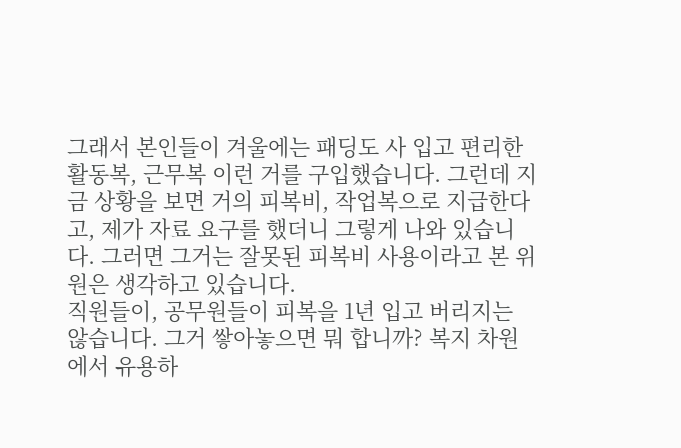그래서 본인들이 겨울에는 패딩도 사 입고 편리한 활동복, 근무복 이런 거를 구입했습니다. 그런데 지금 상황을 보면 거의 피복비, 작업복으로 지급한다고, 제가 자료 요구를 했더니 그렇게 나와 있습니다. 그러면 그거는 잘못된 피복비 사용이라고 본 위원은 생각하고 있습니다.
직원들이, 공무원들이 피복을 1년 입고 버리지는 않습니다. 그거 쌓아놓으면 뭐 합니까? 복지 차원에서 유용하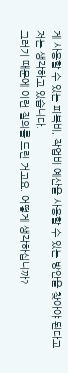게 사용할 수 있는 피복비, 작업비 예산을 사용할 수 있는 방안을 찾아야 된다고 저는 생각하고 있습니다.
그러기 때문에 이런 질의를 드린 거고요. 어떻게 생각하십니까?